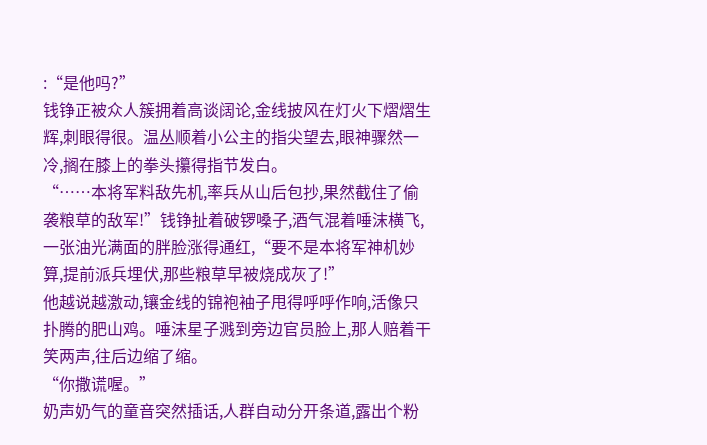:“是他吗?”
钱铮正被众人簇拥着高谈阔论,金线披风在灯火下熠熠生辉,刺眼得很。温丛顺着小公主的指尖望去,眼神骤然一冷,搁在膝上的拳头攥得指节发白。
“……本将军料敌先机,率兵从山后包抄,果然截住了偷袭粮草的敌军!”钱铮扯着破锣嗓子,酒气混着唾沫横飞,一张油光满面的胖脸涨得通红,“要不是本将军神机妙算,提前派兵埋伏,那些粮草早被烧成灰了!”
他越说越激动,镶金线的锦袍袖子甩得呼呼作响,活像只扑腾的肥山鸡。唾沫星子溅到旁边官员脸上,那人赔着干笑两声,往后边缩了缩。
“你撒谎喔。”
奶声奶气的童音突然插话,人群自动分开条道,露出个粉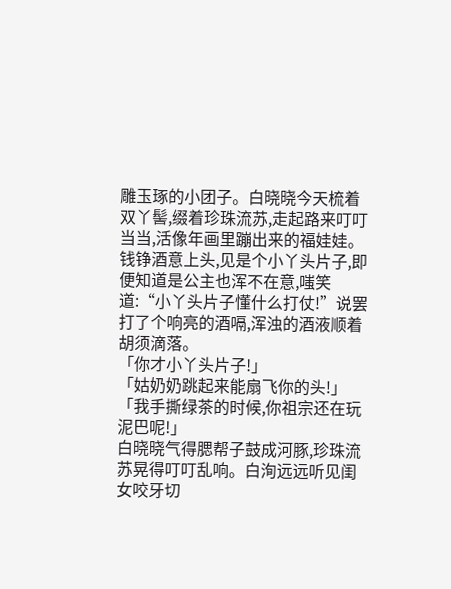雕玉琢的小团子。白晓晓今天梳着双丫髻,缀着珍珠流苏,走起路来叮叮当当,活像年画里蹦出来的福娃娃。
钱铮酒意上头,见是个小丫头片子,即便知道是公主也浑不在意,嗤笑道:“小丫头片子懂什么打仗!”说罢打了个响亮的酒嗝,浑浊的酒液顺着胡须滴落。
「你才小丫头片子!」
「姑奶奶跳起来能扇飞你的头!」
「我手撕绿茶的时候,你祖宗还在玩泥巴呢!」
白晓晓气得腮帮子鼓成河豚,珍珠流苏晃得叮叮乱响。白洵远远听见闺女咬牙切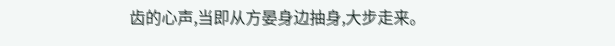齿的心声,当即从方晏身边抽身,大步走来。